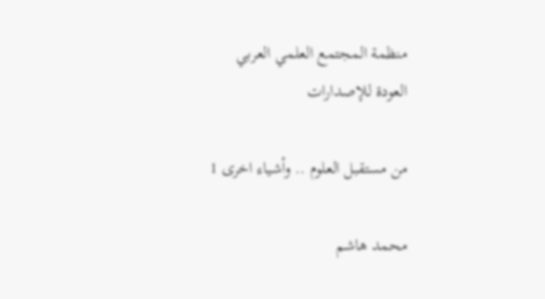منظمة المجتمع العلمي العربي
العودة للإصدارات

من مستقبل العلوم .. وأشياء اخرى 1

محمد هاشم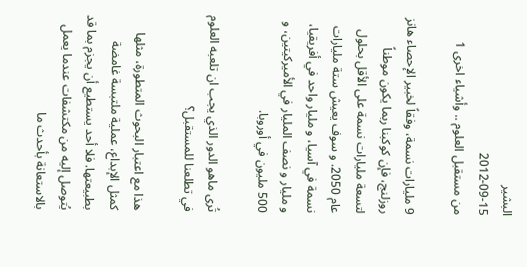البشير
2012-09-15
من مستقبل العلوم .. وأشياء اخرى 1

9 مليارات نسمة، وفقاً لخبير الإحصاء هانز روزلنج، فإن كوكبنا ربما يكون موطناً لتسعة مليارات نسمة على الأقل بحلول عام 2050. و سوف يعيش ستة مليارات نسمة في آسيا، و مليار واحد في أفريقيا، و مليار و نصف المليار في الأميركيتين، و 500 مليون في أوروبا.

تُرى ماهو الدور الذي يجب ان تلعبه العلوم في تطلعنا للمستقبل؟

هذا مع اعتبار البحوث المتطورة، مثلها كمثل الإبداع، عملية ملتبسة غامضة بطبيعتها. فلا أحد يستطيع أن يجزم بما قد يُتوصل إليه من مكتشفات عندما يعمل بالاستعانة بأحدث ما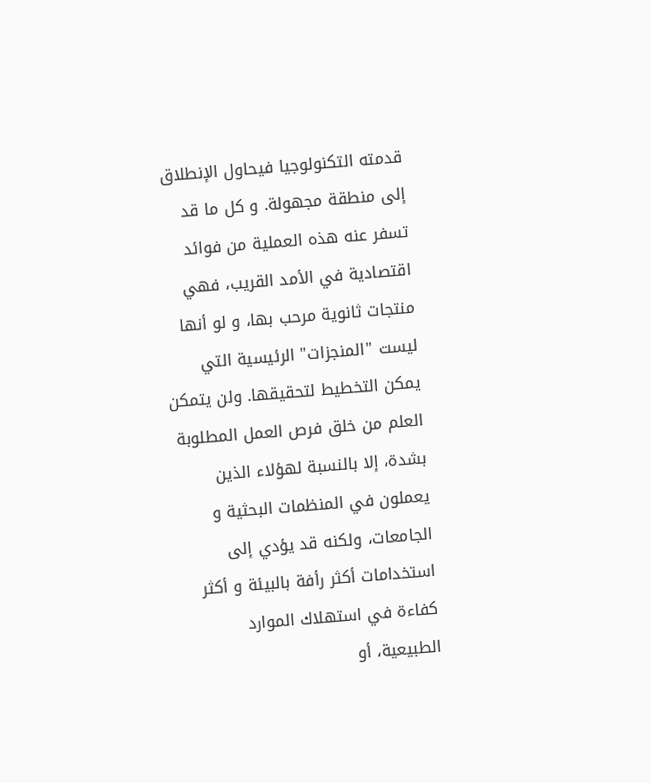قدمته التكنولوجيا فيحاول الإنطلاق إلى منطقة مجهولة. و كل ما قد تسفر عنه هذه العملية من فوائد اقتصادية في الأمد القريب، فهي منتجات ثانوية مرحب بها، و لو أنها ليست "المنجزات" الرئيسية التي يمكن التخطيط لتحقيقها. ولن يتمكن العلم من خلق فرص العمل المطلوبة بشدة، إلا بالنسبة لهؤلاء الذين يعملون في المنظمات البحثية و الجامعات، ولكنه قد يؤدي إلى استخدامات أكثر رأفة بالبيئة و أكثر كفاءة في استهلاك الموارد الطبيعية، أو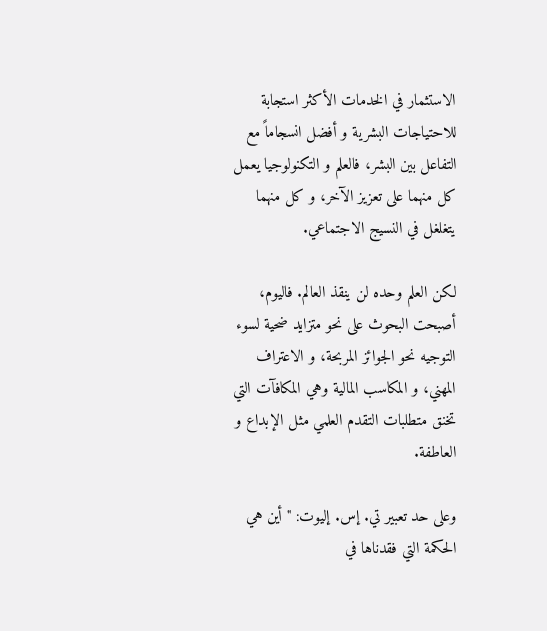الاستثمار في الخدمات الأكثر استجابة للاحتياجات البشرية و أفضل انسجاماً مع التفاعل بين البشر، فالعلم و التكنولوجيا يعمل كل منهما على تعزيز الآخر، و كل منهما يتغلغل في النسيج الاجتماعي.

لكن العلم وحده لن ينقذ العالم. فاليوم، أصبحت البحوث على نحو متزايد ضحية لسوء التوجيه نحو الجوائز المربحة، و الاعتراف المهني، و المكاسب المالية وهي المكافآت التي تخنق متطلبات التقدم العلمي مثل الإبداع و العاطفة.

وعلى حد تعبير تي. إس. إليوت: " أين هي الحكمة التي فقدناها في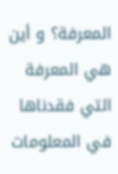المعرفة؟ و أين هي المعرفة التي فقدناها في المعلومات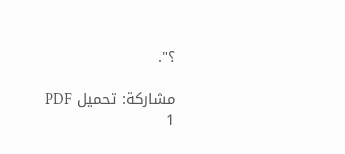؟".

مشاركة: تحميل PDF
1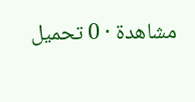مشاهدة · 0 تحميل